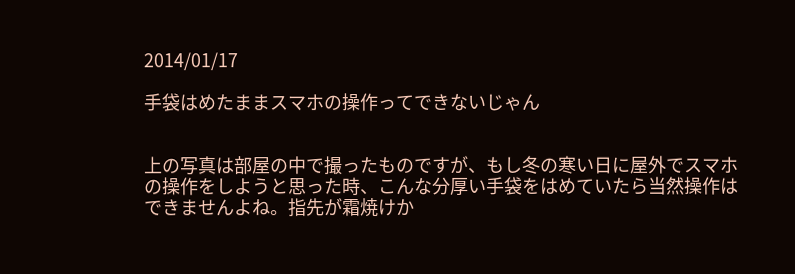2014/01/17

手袋はめたままスマホの操作ってできないじゃん


上の写真は部屋の中で撮ったものですが、もし冬の寒い日に屋外でスマホの操作をしようと思った時、こんな分厚い手袋をはめていたら当然操作はできませんよね。指先が霜焼けか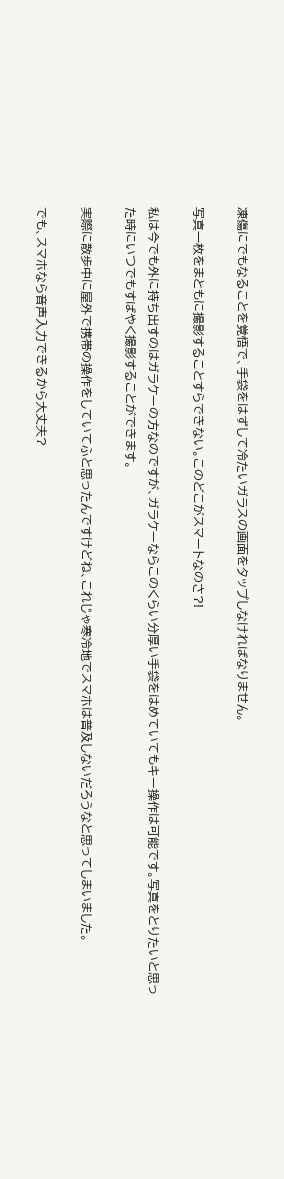凍傷にでもなることを覚悟で、手袋をはずして冷たいガラスの画面をタップしなければなりません。

写真一枚をまともに撮影することすらできない。このどこがスマートなのさ?!

私は今でも外に持ち出すのはガラケーの方なのですが、ガラケーならこのくらい分厚い手袋をはめていてもキー操作は可能です。写真をとりたいと思った時にいつでもすばやく撮影することができます。

実際に散歩中に屋外で携帯の操作をしていてふと思ったんですけどね、これじゃ寒冷地でスマホは普及しないだろうなと思ってしまいました。

でも、スマホなら音声入力できるから大丈夫?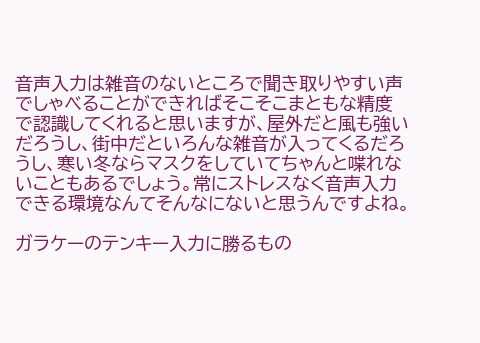音声入力は雑音のないところで聞き取りやすい声でしゃべることができればそこそこまともな精度で認識してくれると思いますが、屋外だと風も強いだろうし、街中だといろんな雑音が入ってくるだろうし、寒い冬ならマスクをしていてちゃんと喋れないこともあるでしょう。常にストレスなく音声入力できる環境なんてそんなにないと思うんですよね。

ガラケーのテンキー入力に勝るもの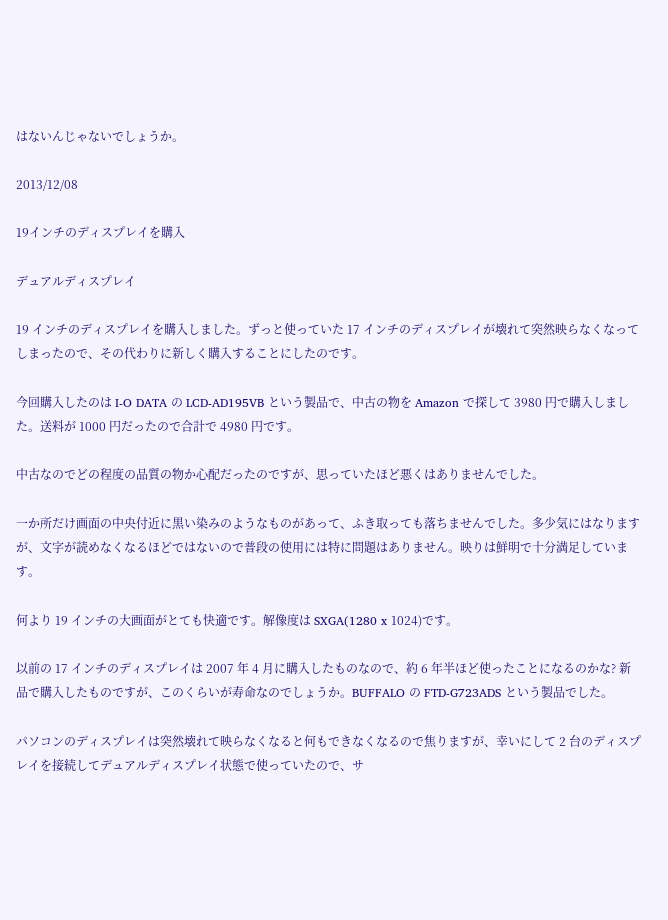はないんじゃないでしょうか。

2013/12/08

19インチのディスプレイを購入

デュアルディスプレイ

19 インチのディスプレイを購入しました。ずっと使っていた 17 インチのディスプレイが壊れて突然映らなくなってしまったので、その代わりに新しく購入することにしたのです。

今回購入したのは I-O DATA の LCD-AD195VB という製品で、中古の物を Amazon で探して 3980 円で購入しました。送料が 1000 円だったので合計で 4980 円です。

中古なのでどの程度の品質の物か心配だったのですが、思っていたほど悪くはありませんでした。

一か所だけ画面の中央付近に黒い染みのようなものがあって、ふき取っても落ちませんでした。多少気にはなりますが、文字が読めなくなるほどではないので普段の使用には特に問題はありません。映りは鮮明で十分満足しています。

何より 19 インチの大画面がとても快適です。解像度は SXGA(1280 x 1024)です。

以前の 17 インチのディスプレイは 2007 年 4 月に購入したものなので、約 6 年半ほど使ったことになるのかな? 新品で購入したものですが、このくらいが寿命なのでしょうか。BUFFALO の FTD-G723ADS という製品でした。

パソコンのディスプレイは突然壊れて映らなくなると何もできなくなるので焦りますが、幸いにして 2 台のディスプレイを接続してデュアルディスプレイ状態で使っていたので、サ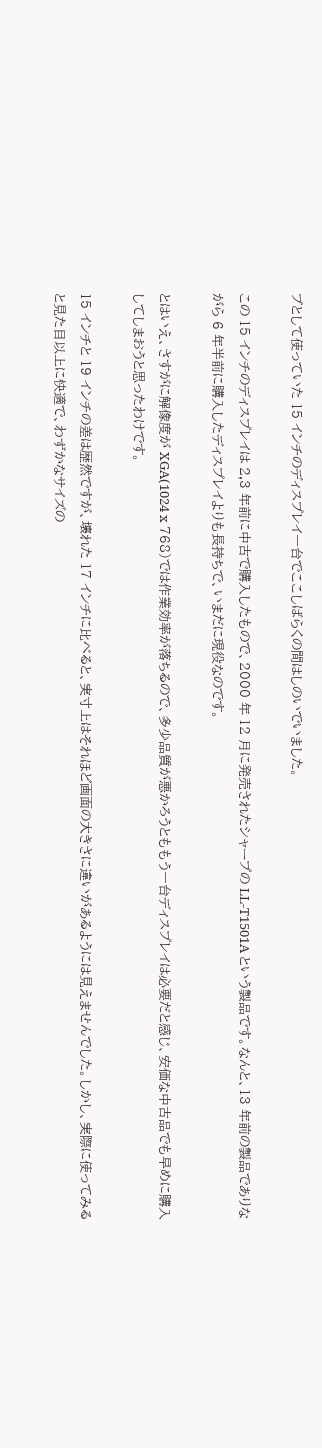ブとして使っていた 15 インチのディスプレイ一台でここしばらくの間はしのいでいました。

この 15 インチのディスプレイは 2,3 年前に中古で購入したもので、2000 年 12 月に発売されたシャープの LL-T1501A という製品です。なんと、13 年前の製品でありながら 6 年半前に購入したディスプレイよりも長持ちで、いまだに現役なのです。

とはいえ、さすがに解像度が XGA(1024 x 768)では作業効率が落ちるので、多少品質が悪かろうとももう一台ディスプレイは必要だと感じ、安価な中古品でも早めに購入してしまおうと思ったわけです。

15 インチと 19 インチの差は歴然ですが、壊れた 17 インチに比べると、実寸上はそれほど画面の大きさに違いがあるようには見えませんでした。しかし、実際に使ってみると見た目以上に快適で、わずかなサイズの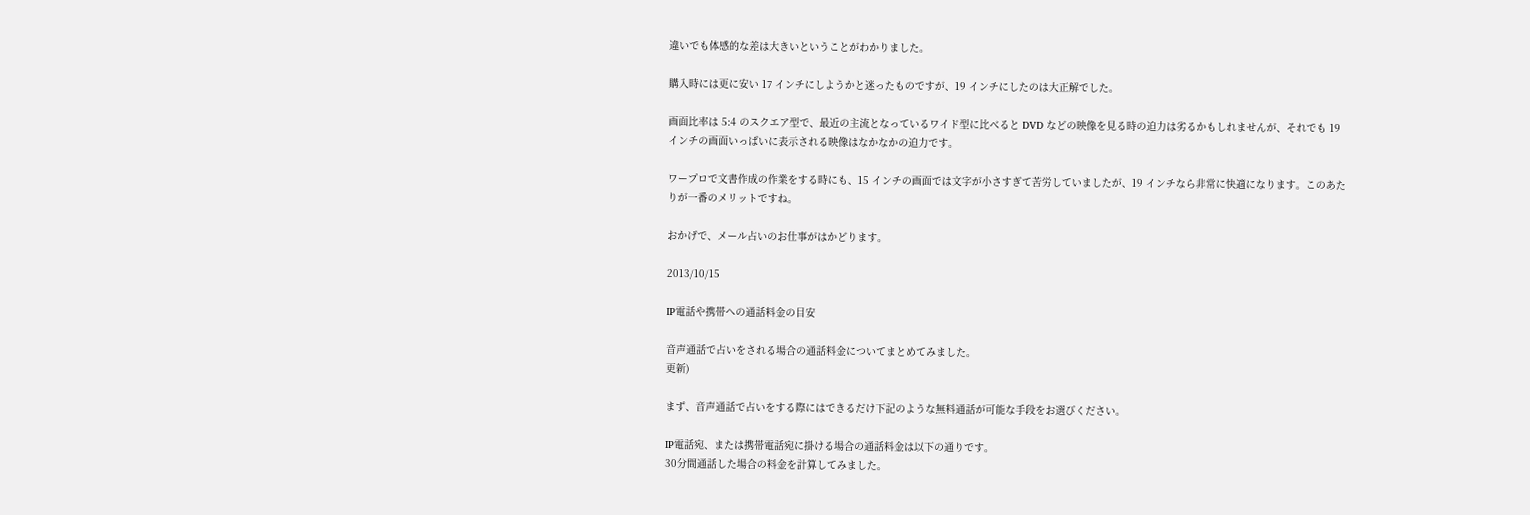違いでも体感的な差は大きいということがわかりました。

購入時には更に安い 17 インチにしようかと迷ったものですが、19 インチにしたのは大正解でした。

画面比率は 5:4 のスクエア型で、最近の主流となっているワイド型に比べると DVD などの映像を見る時の迫力は劣るかもしれませんが、それでも 19 インチの画面いっぱいに表示される映像はなかなかの迫力です。

ワープロで文書作成の作業をする時にも、15 インチの画面では文字が小さすぎて苦労していましたが、19 インチなら非常に快適になります。このあたりが一番のメリットですね。

おかげで、メール占いのお仕事がはかどります。

2013/10/15

IP電話や携帯への通話料金の目安

音声通話で占いをされる場合の通話料金についてまとめてみました。
更新)

まず、音声通話で占いをする際にはできるだけ下記のような無料通話が可能な手段をお選びください。

IP電話宛、または携帯電話宛に掛ける場合の通話料金は以下の通りです。
30分間通話した場合の料金を計算してみました。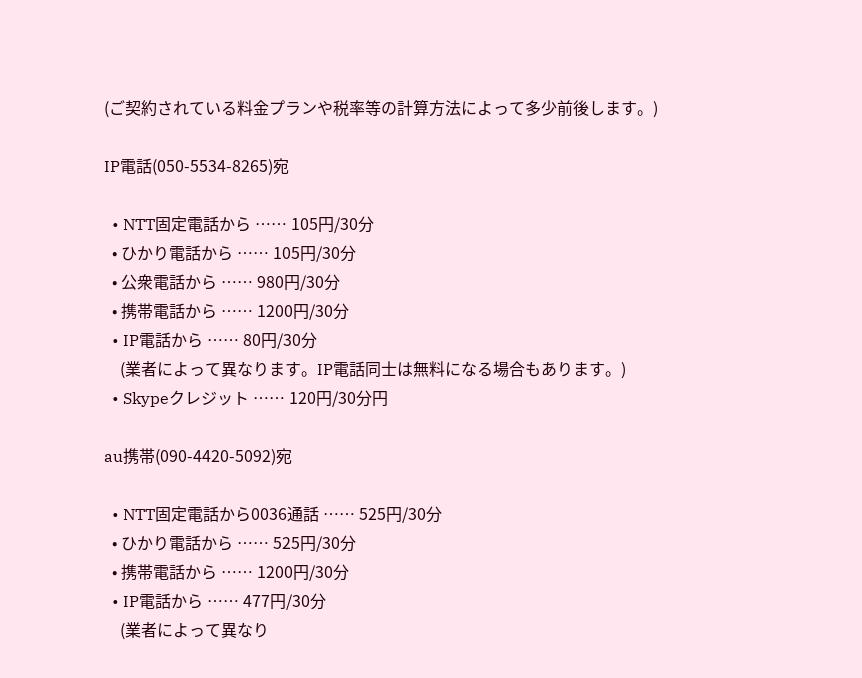(ご契約されている料金プランや税率等の計算方法によって多少前後します。)

IP電話(050-5534-8265)宛

  • NTT固定電話から …… 105円/30分
  • ひかり電話から …… 105円/30分
  • 公衆電話から …… 980円/30分
  • 携帯電話から …… 1200円/30分
  • IP電話から …… 80円/30分
    (業者によって異なります。IP電話同士は無料になる場合もあります。)
  • Skypeクレジット …… 120円/30分円

au携帯(090-4420-5092)宛

  • NTT固定電話から0036通話 …… 525円/30分
  • ひかり電話から …… 525円/30分
  • 携帯電話から …… 1200円/30分
  • IP電話から …… 477円/30分
    (業者によって異なり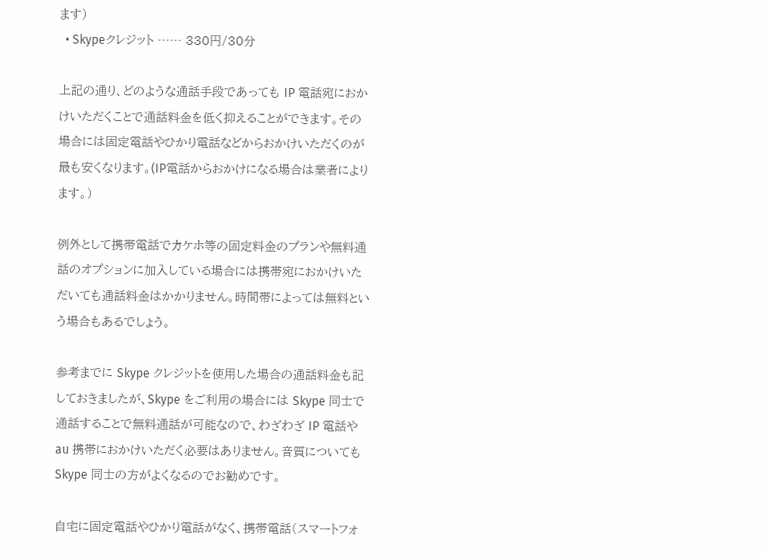ます)
  • Skypeクレジット …… 330円/30分

上記の通り、どのような通話手段であっても IP 電話宛におかけいただくことで通話料金を低く抑えることができます。その場合には固定電話やひかり電話などからおかけいただくのが最も安くなります。(IP電話からおかけになる場合は業者によります。)

例外として携帯電話でカケホ等の固定料金のプランや無料通話のオプションに加入している場合には携帯宛におかけいただいても通話料金はかかりません。時間帯によっては無料という場合もあるでしょう。

参考までに Skype クレジットを使用した場合の通話料金も記しておきましたが、Skype をご利用の場合には Skype 同士で通話することで無料通話が可能なので、わざわざ IP 電話や au 携帯におかけいただく必要はありません。音質についても Skype 同士の方がよくなるのでお勧めです。

自宅に固定電話やひかり電話がなく、携帯電話(スマートフォ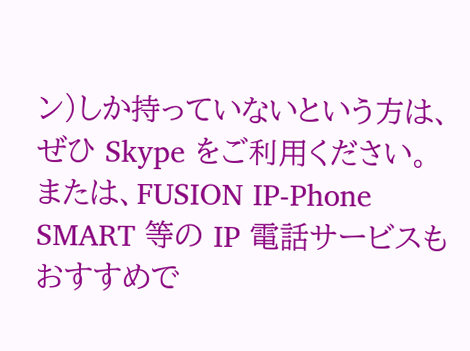ン)しか持っていないという方は、ぜひ Skype をご利用ください。または、FUSION IP-Phone SMART 等の IP 電話サービスもおすすめで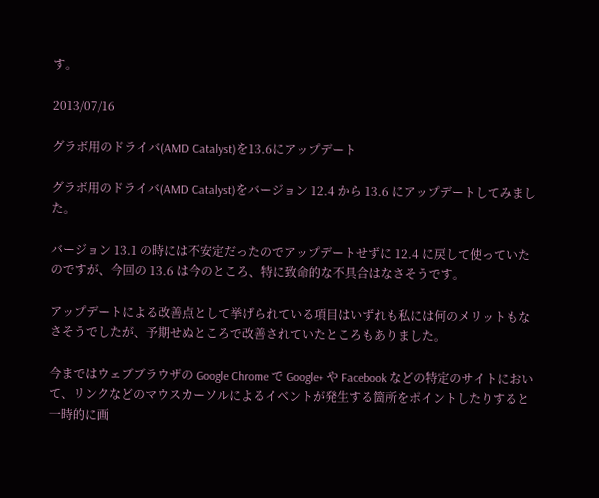す。

2013/07/16

グラボ用のドライバ(AMD Catalyst)を13.6にアップデート

グラボ用のドライバ(AMD Catalyst)をバージョン 12.4 から 13.6 にアップデートしてみました。

バージョン 13.1 の時には不安定だったのでアップデートせずに 12.4 に戻して使っていたのですが、今回の 13.6 は今のところ、特に致命的な不具合はなさそうです。

アップデートによる改善点として挙げられている項目はいずれも私には何のメリットもなさそうでしたが、予期せぬところで改善されていたところもありました。

今まではウェブブラウザの Google Chrome で Google+ や Facebook などの特定のサイトにおいて、リンクなどのマウスカーソルによるイベントが発生する箇所をポイントしたりすると一時的に画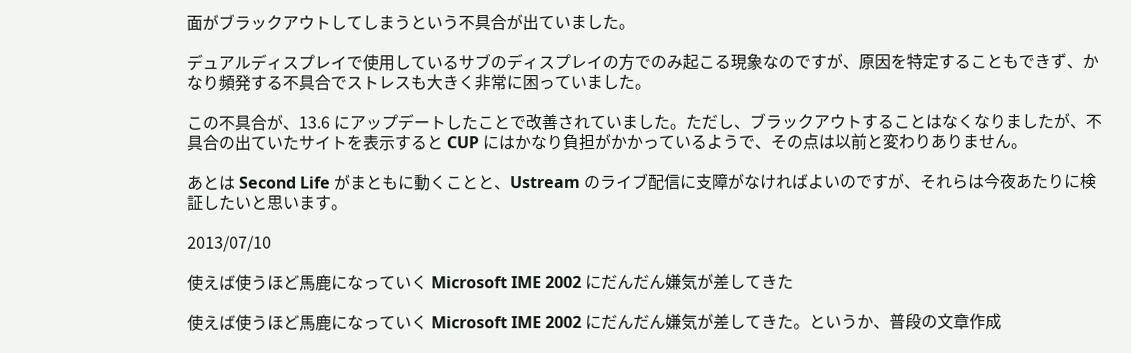面がブラックアウトしてしまうという不具合が出ていました。

デュアルディスプレイで使用しているサブのディスプレイの方でのみ起こる現象なのですが、原因を特定することもできず、かなり頻発する不具合でストレスも大きく非常に困っていました。

この不具合が、13.6 にアップデートしたことで改善されていました。ただし、ブラックアウトすることはなくなりましたが、不具合の出ていたサイトを表示すると CUP にはかなり負担がかかっているようで、その点は以前と変わりありません。

あとは Second Life がまともに動くことと、Ustream のライブ配信に支障がなければよいのですが、それらは今夜あたりに検証したいと思います。

2013/07/10

使えば使うほど馬鹿になっていく Microsoft IME 2002 にだんだん嫌気が差してきた

使えば使うほど馬鹿になっていく Microsoft IME 2002 にだんだん嫌気が差してきた。というか、普段の文章作成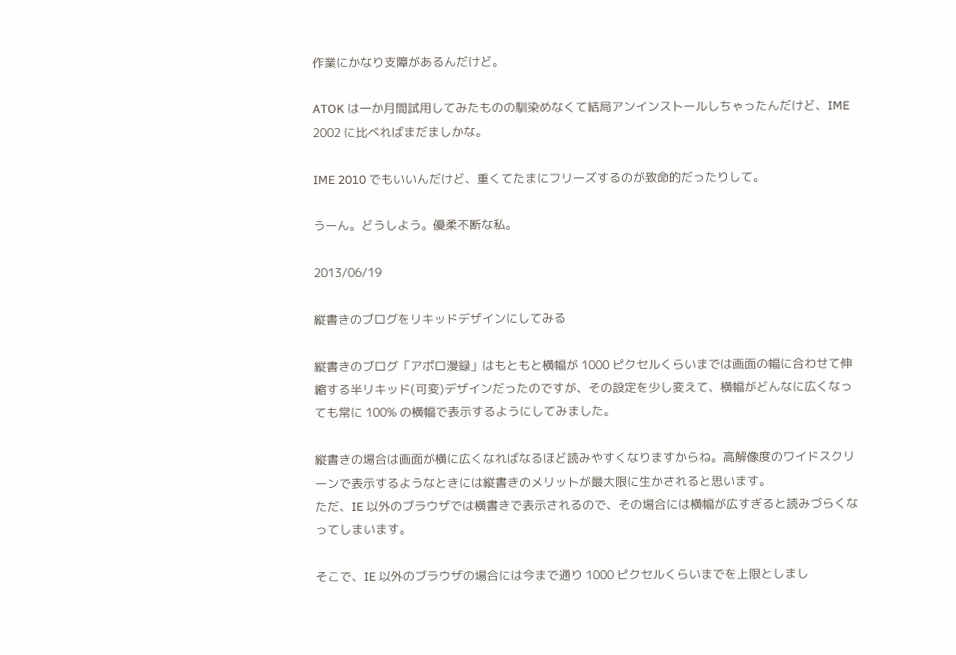作業にかなり支障があるんだけど。

ATOK は一か月間試用してみたものの馴染めなくて結局アンインストールしちゃったんだけど、IME 2002 に比べればまだましかな。

IME 2010 でもいいんだけど、重くてたまにフリーズするのが致命的だったりして。

うーん。どうしよう。優柔不断な私。

2013/06/19

縦書きのブログをリキッドデザインにしてみる

縦書きのブログ「アポロ漫録」はもともと横幅が 1000 ピクセルくらいまでは画面の幅に合わせて伸縮する半リキッド(可変)デザインだったのですが、その設定を少し変えて、横幅がどんなに広くなっても常に 100% の横幅で表示するようにしてみました。

縦書きの場合は画面が横に広くなればなるほど読みやすくなりますからね。高解像度のワイドスクリーンで表示するようなときには縦書きのメリットが最大限に生かされると思います。
ただ、IE 以外のブラウザでは横書きで表示されるので、その場合には横幅が広すぎると読みづらくなってしまいます。

そこで、IE 以外のブラウザの場合には今まで通り 1000 ピクセルくらいまでを上限としまし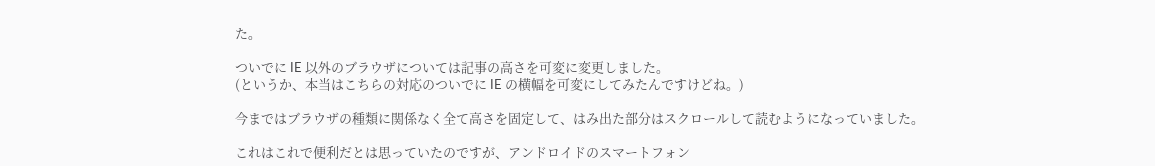た。

ついでに IE 以外のブラウザについては記事の高さを可変に変更しました。
(というか、本当はこちらの対応のついでに IE の横幅を可変にしてみたんですけどね。)

今まではブラウザの種類に関係なく全て高さを固定して、はみ出た部分はスクロールして読むようになっていました。

これはこれで便利だとは思っていたのですが、アンドロイドのスマートフォン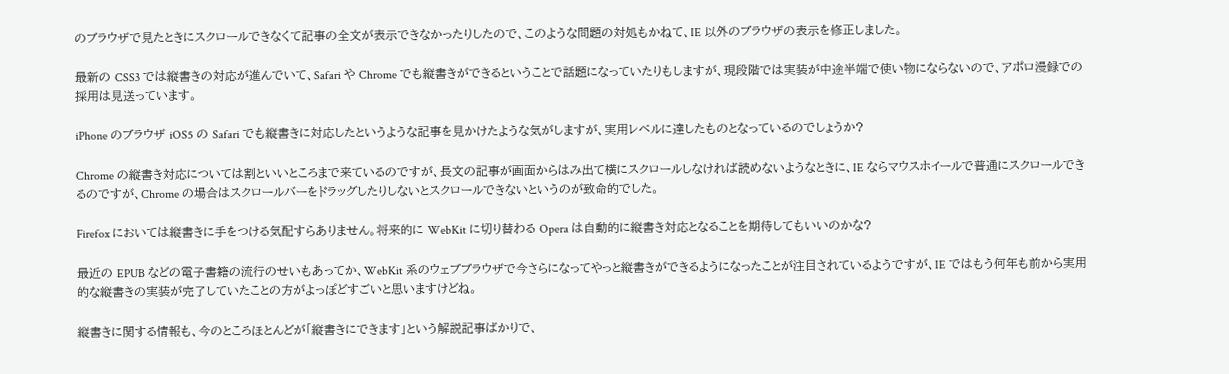のブラウザで見たときにスクロールできなくて記事の全文が表示できなかったりしたので、このような問題の対処もかねて、IE 以外のブラウザの表示を修正しました。

最新の CSS3 では縦書きの対応が進んでいて、Safari や Chrome でも縦書きができるということで話題になっていたりもしますが、現段階では実装が中途半端で使い物にならないので、アポロ漫録での採用は見送っています。

iPhone のブラウザ iOS5 の Safari でも縦書きに対応したというような記事を見かけたような気がしますが、実用レベルに達したものとなっているのでしょうか?

Chrome の縦書き対応については割といいところまで来ているのですが、長文の記事が画面からはみ出て横にスクロールしなければ読めないようなときに、IE ならマウスホイールで普通にスクロールできるのですが、Chrome の場合はスクロールバーをドラッグしたりしないとスクロールできないというのが致命的でした。

Firefox においては縦書きに手をつける気配すらありません。将来的に WebKit に切り替わる Opera は自動的に縦書き対応となることを期待してもいいのかな?

最近の EPUB などの電子書籍の流行のせいもあってか、WebKit 系のウェブブラウザで今さらになってやっと縦書きができるようになったことが注目されているようですが、IE ではもう何年も前から実用的な縦書きの実装が完了していたことの方がよっぽどすごいと思いますけどね。

縦書きに関する情報も、今のところほとんどが「縦書きにできます」という解説記事ばかりで、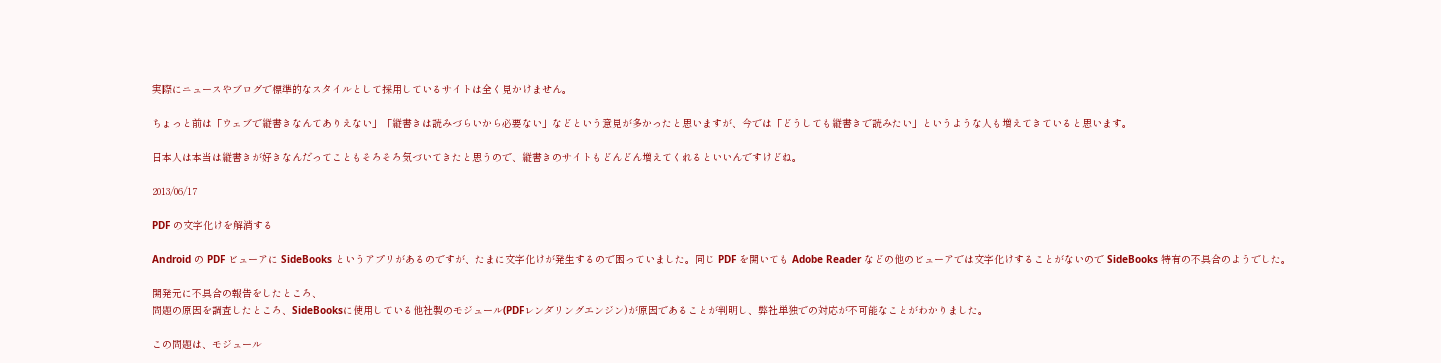実際にニュースやブログで標準的なスタイルとして採用しているサイトは全く見かけません。

ちょっと前は「ウェブで縦書きなんてありえない」「縦書きは読みづらいから必要ない」などという意見が多かったと思いますが、今では「どうしても縦書きで読みたい」というような人も増えてきていると思います。

日本人は本当は縦書きが好きなんだってこともそろそろ気づいてきたと思うので、縦書きのサイトもどんどん増えてくれるといいんですけどね。

2013/06/17

PDF の文字化けを解消する

Android の PDF ビューアに SideBooks というアプリがあるのですが、たまに文字化けが発生するので困っていました。同じ PDF を開いても Adobe Reader などの他のビューアでは文字化けすることがないので SideBooks 特有の不具合のようでした。

開発元に不具合の報告をしたところ、
問題の原因を調査したところ、SideBooksに使用している他社製のモジュール(PDFレンダリングエンジン)が原因であることが判明し、弊社単独での対応が不可能なことがわかりました。

この問題は、モジュール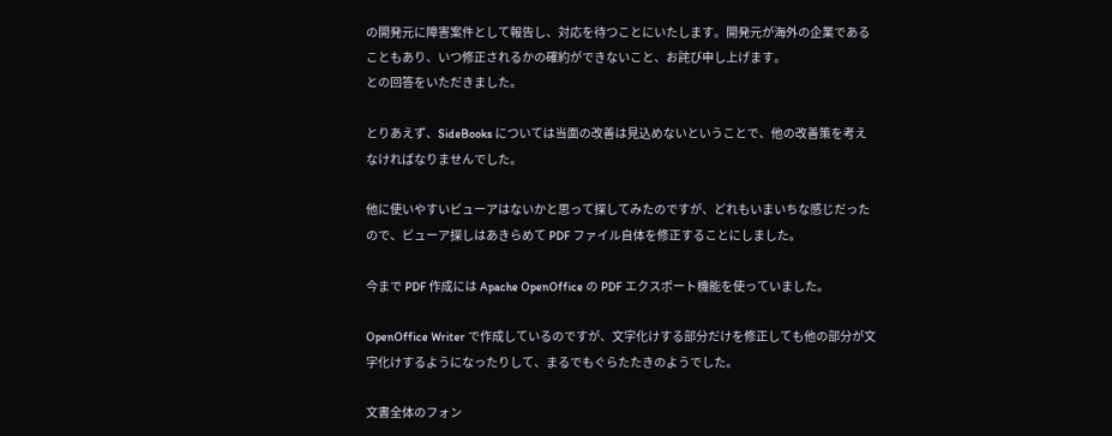の開発元に障害案件として報告し、対応を待つことにいたします。開発元が海外の企業であることもあり、いつ修正されるかの確約ができないこと、お詫び申し上げます。
との回答をいただきました。

とりあえず、SideBooks については当面の改善は見込めないということで、他の改善策を考えなければなりませんでした。

他に使いやすいビューアはないかと思って探してみたのですが、どれもいまいちな感じだったので、ビューア探しはあきらめて PDF ファイル自体を修正することにしました。

今まで PDF 作成には Apache OpenOffice の PDF エクスポート機能を使っていました。

OpenOffice Writer で作成しているのですが、文字化けする部分だけを修正しても他の部分が文字化けするようになったりして、まるでもぐらたたきのようでした。

文書全体のフォン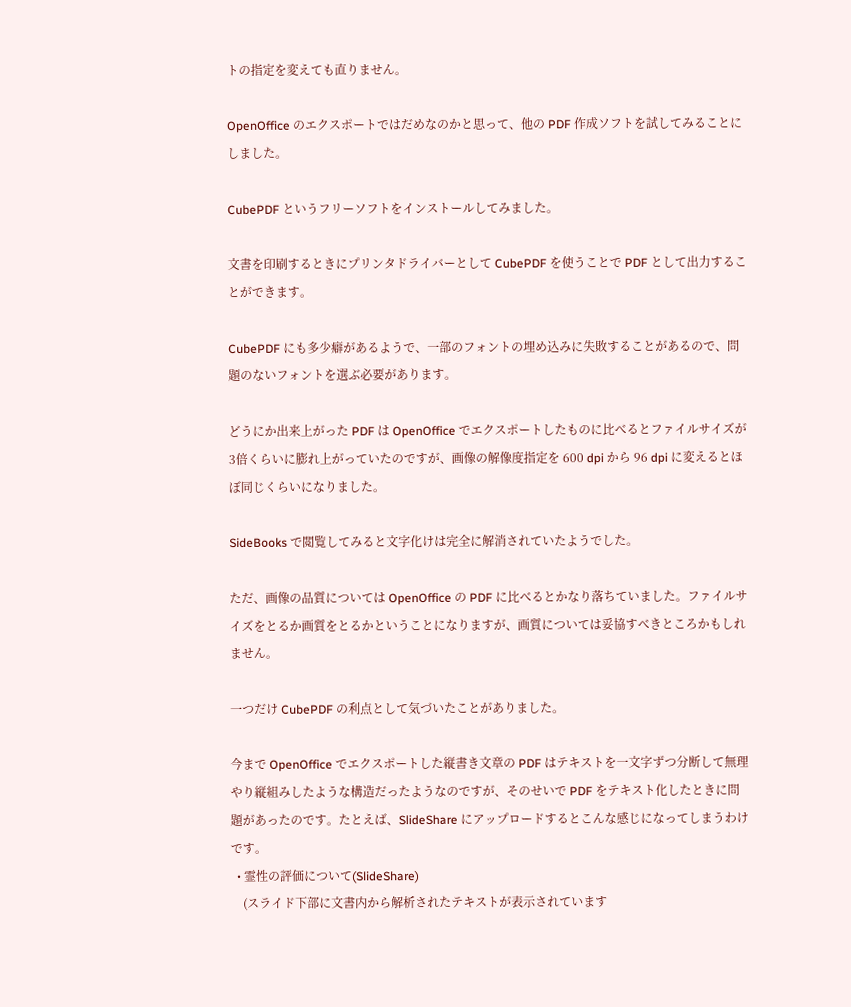トの指定を変えても直りません。

OpenOffice のエクスポートではだめなのかと思って、他の PDF 作成ソフトを試してみることにしました。

CubePDF というフリーソフトをインストールしてみました。

文書を印刷するときにプリンタドライバーとして CubePDF を使うことで PDF として出力することができます。

CubePDF にも多少癖があるようで、一部のフォントの埋め込みに失敗することがあるので、問題のないフォントを選ぶ必要があります。

どうにか出来上がった PDF は OpenOffice でエクスポートしたものに比べるとファイルサイズが3倍くらいに膨れ上がっていたのですが、画像の解像度指定を 600 dpi から 96 dpi に変えるとほぼ同じくらいになりました。

SideBooks で閲覧してみると文字化けは完全に解消されていたようでした。

ただ、画像の品質については OpenOffice の PDF に比べるとかなり落ちていました。ファイルサイズをとるか画質をとるかということになりますが、画質については妥協すべきところかもしれません。

一つだけ CubePDF の利点として気づいたことがありました。

今まで OpenOffice でエクスポートした縦書き文章の PDF はテキストを一文字ずつ分断して無理やり縦組みしたような構造だったようなのですが、そのせいで PDF をテキスト化したときに問題があったのです。たとえば、SlideShare にアップロードするとこんな感じになってしまうわけです。
  • 霊性の評価について(SlideShare)
    (スライド下部に文書内から解析されたテキストが表示されています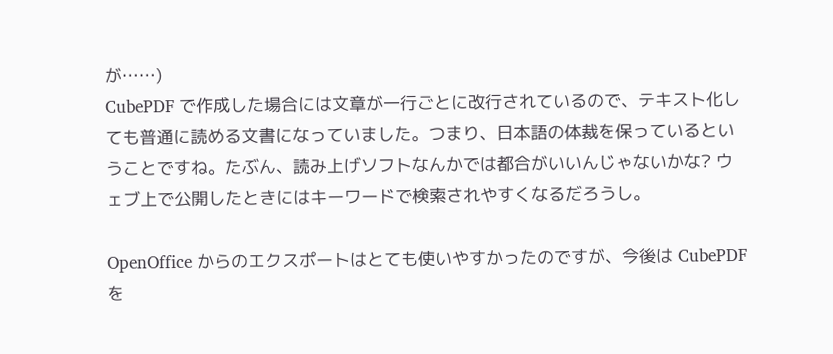が……)
CubePDF で作成した場合には文章が一行ごとに改行されているので、テキスト化しても普通に読める文書になっていました。つまり、日本語の体裁を保っているということですね。たぶん、読み上げソフトなんかでは都合がいいんじゃないかな? ウェブ上で公開したときにはキーワードで検索されやすくなるだろうし。

OpenOffice からのエクスポートはとても使いやすかったのですが、今後は CubePDF を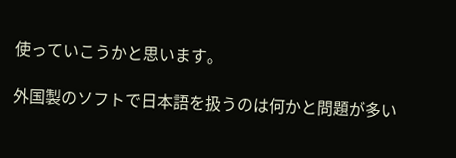使っていこうかと思います。

外国製のソフトで日本語を扱うのは何かと問題が多い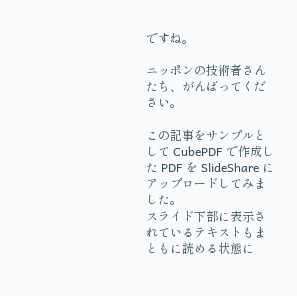ですね。

ニッポンの技術者さんたち、がんばってください。

この記事をサンプルとして CubePDF で作成した PDF を SlideShare にアップロードしてみました。
スライド下部に表示されているテキストもまともに読める状態に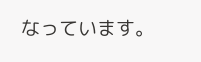なっています。